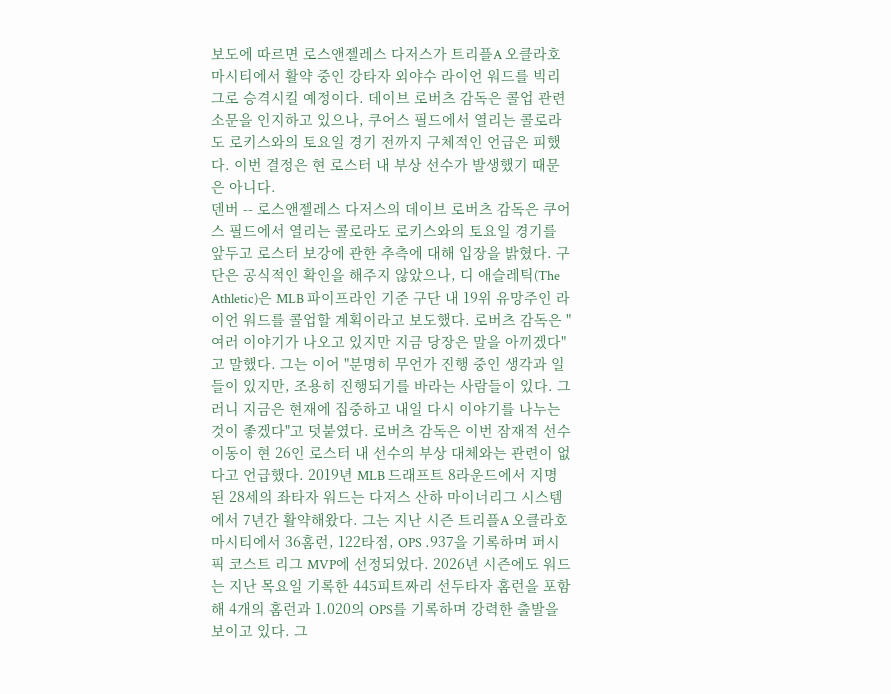보도에 따르면 로스앤젤레스 다저스가 트리플A 오클라호마시티에서 활약 중인 강타자 외야수 라이언 워드를 빅리그로 승격시킬 예정이다. 데이브 로버츠 감독은 콜업 관련 소문을 인지하고 있으나, 쿠어스 필드에서 열리는 콜로라도 로키스와의 토요일 경기 전까지 구체적인 언급은 피했다. 이번 결정은 현 로스터 내 부상 선수가 발생했기 때문은 아니다.
덴버 -- 로스앤젤레스 다저스의 데이브 로버츠 감독은 쿠어스 필드에서 열리는 콜로라도 로키스와의 토요일 경기를 앞두고 로스터 보강에 관한 추측에 대해 입장을 밝혔다. 구단은 공식적인 확인을 해주지 않았으나, 디 애슬레틱(The Athletic)은 MLB 파이프라인 기준 구단 내 19위 유망주인 라이언 워드를 콜업할 계획이라고 보도했다. 로버츠 감독은 "여러 이야기가 나오고 있지만 지금 당장은 말을 아끼겠다"고 말했다. 그는 이어 "분명히 무언가 진행 중인 생각과 일들이 있지만, 조용히 진행되기를 바라는 사람들이 있다. 그러니 지금은 현재에 집중하고 내일 다시 이야기를 나누는 것이 좋겠다"고 덧붙였다. 로버츠 감독은 이번 잠재적 선수 이동이 현 26인 로스터 내 선수의 부상 대체와는 관련이 없다고 언급했다. 2019년 MLB 드래프트 8라운드에서 지명된 28세의 좌타자 워드는 다저스 산하 마이너리그 시스템에서 7년간 활약해왔다. 그는 지난 시즌 트리플A 오클라호마시티에서 36홈런, 122타점, OPS .937을 기록하며 퍼시픽 코스트 리그 MVP에 선정되었다. 2026년 시즌에도 워드는 지난 목요일 기록한 445피트짜리 선두타자 홈런을 포함해 4개의 홈런과 1.020의 OPS를 기록하며 강력한 출발을 보이고 있다. 그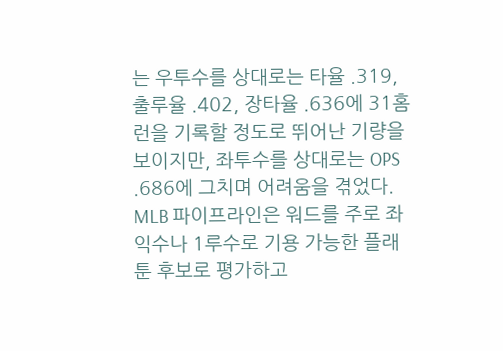는 우투수를 상대로는 타율 .319, 출루율 .402, 장타율 .636에 31홈런을 기록할 정도로 뛰어난 기량을 보이지만, 좌투수를 상대로는 OPS .686에 그치며 어려움을 겪었다. MLB 파이프라인은 워드를 주로 좌익수나 1루수로 기용 가능한 플래툰 후보로 평가하고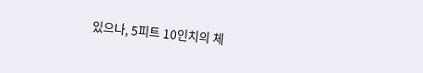있으나, 5피트 10인치의 체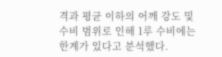격과 평균 이하의 어깨 강도 및 수비 범위로 인해 1루 수비에는 한계가 있다고 분석했다.